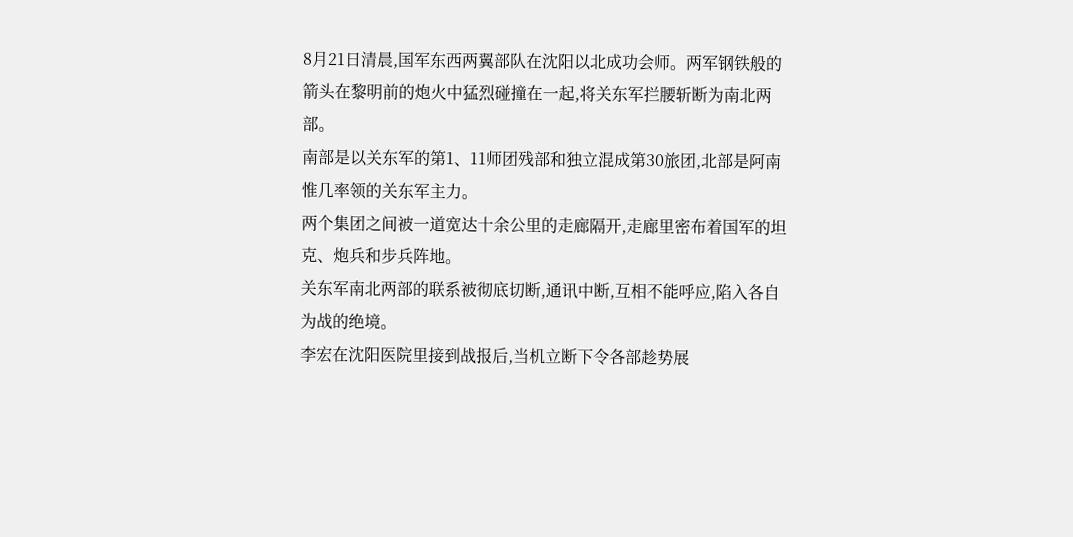8月21日清晨,国军东西两翼部队在沈阳以北成功会师。两军钢铁般的箭头在黎明前的炮火中猛烈碰撞在一起,将关东军拦腰斩断为南北两部。
南部是以关东军的第1、11师团残部和独立混成第30旅团,北部是阿南惟几率领的关东军主力。
两个集团之间被一道宽达十余公里的走廊隔开,走廊里密布着国军的坦克、炮兵和步兵阵地。
关东军南北两部的联系被彻底切断,通讯中断,互相不能呼应,陷入各自为战的绝境。
李宏在沈阳医院里接到战报后,当机立断下令各部趁势展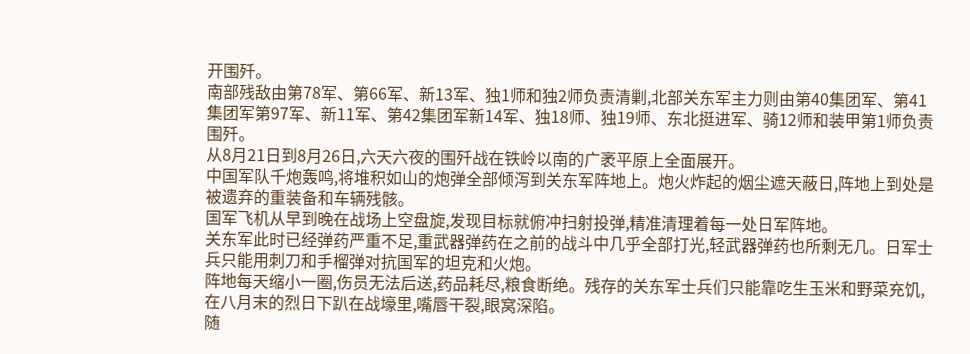开围歼。
南部残敌由第78军、第66军、新13军、独1师和独2师负责清剿,北部关东军主力则由第40集团军、第41集团军第97军、新11军、第42集团军新14军、独18师、独19师、东北挺进军、骑12师和装甲第1师负责围歼。
从8月21日到8月26日,六天六夜的围歼战在铁岭以南的广袤平原上全面展开。
中国军队千炮轰鸣,将堆积如山的炮弹全部倾泻到关东军阵地上。炮火炸起的烟尘遮天蔽日,阵地上到处是被遗弃的重装备和车辆残骸。
国军飞机从早到晚在战场上空盘旋,发现目标就俯冲扫射投弹,精准清理着每一处日军阵地。
关东军此时已经弹药严重不足,重武器弹药在之前的战斗中几乎全部打光,轻武器弹药也所剩无几。日军士兵只能用刺刀和手榴弹对抗国军的坦克和火炮。
阵地每天缩小一圈,伤员无法后送,药品耗尽,粮食断绝。残存的关东军士兵们只能靠吃生玉米和野菜充饥,在八月末的烈日下趴在战壕里,嘴唇干裂,眼窝深陷。
随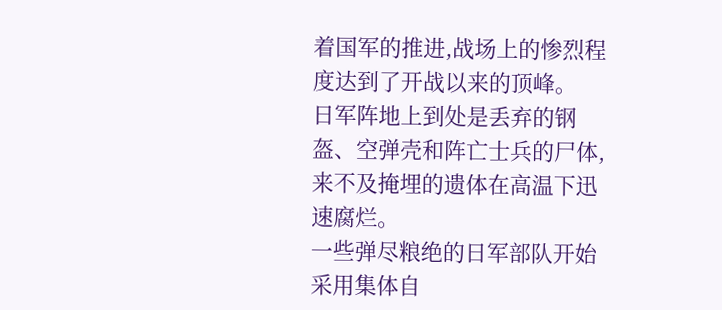着国军的推进,战场上的惨烈程度达到了开战以来的顶峰。
日军阵地上到处是丢弃的钢盔、空弹壳和阵亡士兵的尸体,来不及掩埋的遗体在高温下迅速腐烂。
一些弹尽粮绝的日军部队开始采用集体自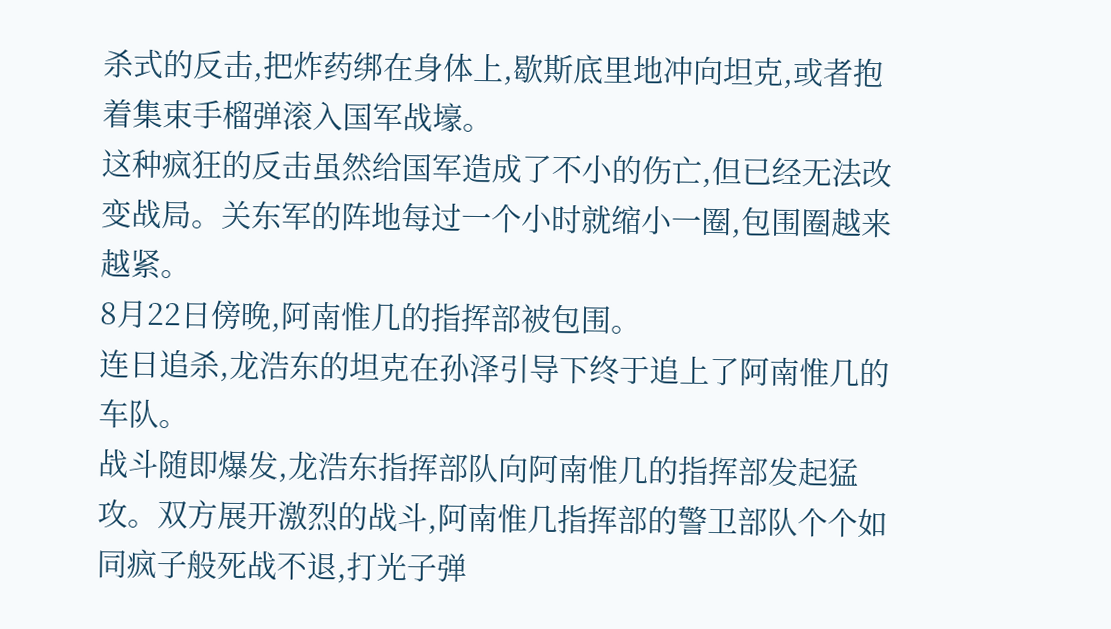杀式的反击,把炸药绑在身体上,歇斯底里地冲向坦克,或者抱着集束手榴弹滚入国军战壕。
这种疯狂的反击虽然给国军造成了不小的伤亡,但已经无法改变战局。关东军的阵地每过一个小时就缩小一圈,包围圈越来越紧。
8月22日傍晚,阿南惟几的指挥部被包围。
连日追杀,龙浩东的坦克在孙泽引导下终于追上了阿南惟几的车队。
战斗随即爆发,龙浩东指挥部队向阿南惟几的指挥部发起猛攻。双方展开激烈的战斗,阿南惟几指挥部的警卫部队个个如同疯子般死战不退,打光子弹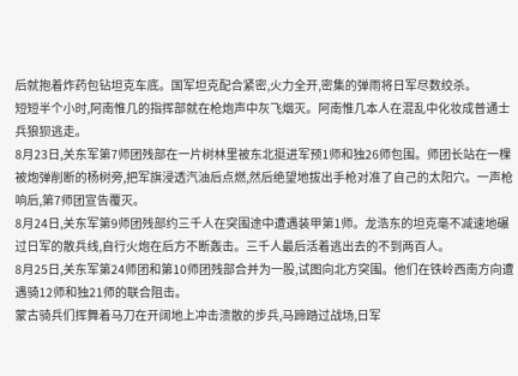后就抱着炸药包钻坦克车底。国军坦克配合紧密,火力全开,密集的弹雨将日军尽数绞杀。
短短半个小时,阿南惟几的指挥部就在枪炮声中灰飞烟灭。阿南惟几本人在混乱中化妆成普通士兵狼狈逃走。
8月23日,关东军第7师团残部在一片树林里被东北挺进军预1师和独26师包围。师团长站在一棵被炮弹削断的杨树旁,把军旗浸透汽油后点燃,然后绝望地拔出手枪对准了自己的太阳穴。一声枪响后,第7师团宣告覆灭。
8月24日,关东军第9师团残部约三千人在突围途中遭遇装甲第1师。龙浩东的坦克毫不减速地碾过日军的散兵线,自行火炮在后方不断轰击。三千人最后活着逃出去的不到两百人。
8月25日,关东军第24师团和第10师团残部合并为一股,试图向北方突围。他们在铁岭西南方向遭遇骑12师和独21师的联合阻击。
蒙古骑兵们挥舞着马刀在开阔地上冲击溃散的步兵,马蹄踏过战场,日军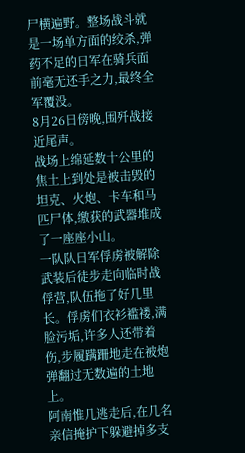尸横遍野。整场战斗就是一场单方面的绞杀,弹药不足的日军在骑兵面前毫无还手之力,最终全军覆没。
8月26日傍晚,围歼战接近尾声。
战场上绵延数十公里的焦土上到处是被击毁的坦克、火炮、卡车和马匹尸体,缴获的武器堆成了一座座小山。
一队队日军俘虏被解除武装后徒步走向临时战俘营,队伍拖了好几里长。俘虏们衣衫褴褛,满脸污垢,许多人还带着伤,步履蹒跚地走在被炮弹翻过无数遍的土地上。
阿南惟几逃走后,在几名亲信掩护下躲避掉多支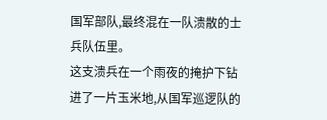国军部队,最终混在一队溃散的士兵队伍里。
这支溃兵在一个雨夜的掩护下钻进了一片玉米地,从国军巡逻队的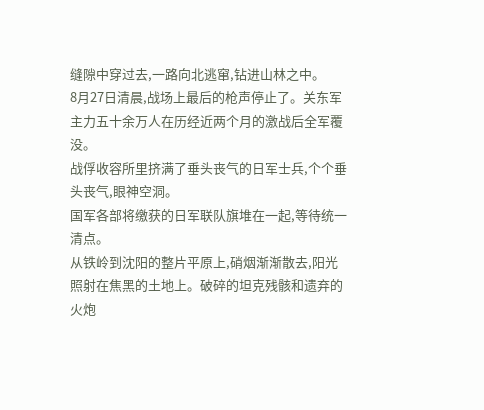缝隙中穿过去,一路向北逃窜,钻进山林之中。
8月27日清晨,战场上最后的枪声停止了。关东军主力五十余万人在历经近两个月的激战后全军覆没。
战俘收容所里挤满了垂头丧气的日军士兵,个个垂头丧气,眼神空洞。
国军各部将缴获的日军联队旗堆在一起,等待统一清点。
从铁岭到沈阳的整片平原上,硝烟渐渐散去,阳光照射在焦黑的土地上。破碎的坦克残骸和遗弃的火炮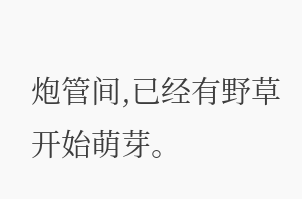炮管间,已经有野草开始萌芽。